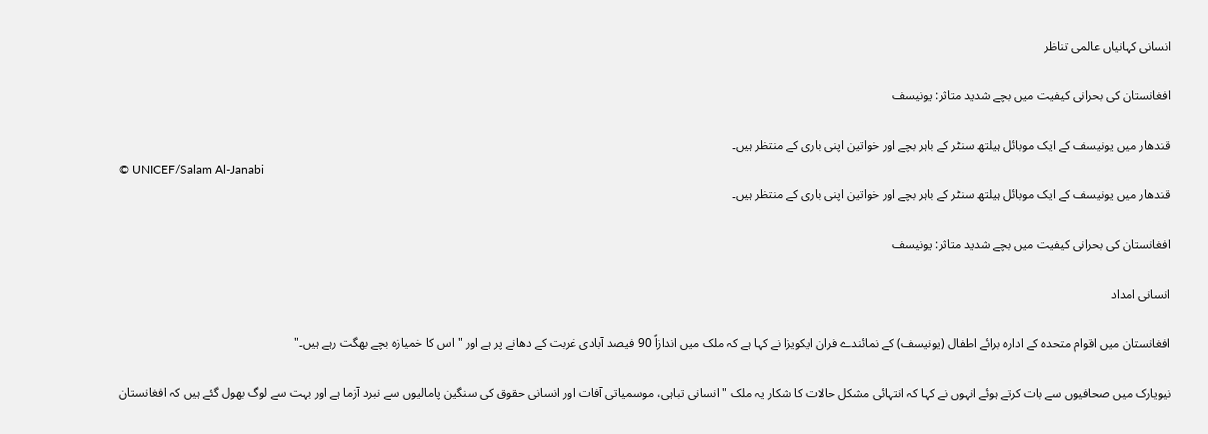انسانی کہانیاں عالمی تناظر

افغانستان کی بحرانی کیفیت میں بچے شدید متاثر: یونیسف

قندھار میں یونیسف کے ایک موبائل ہیلتھ سنٹر کے باہر بچے اور خواتین اپنی باری کے منتظر ہیں۔
© UNICEF/Salam Al-Janabi
قندھار میں یونیسف کے ایک موبائل ہیلتھ سنٹر کے باہر بچے اور خواتین اپنی باری کے منتظر ہیں۔

افغانستان کی بحرانی کیفیت میں بچے شدید متاثر: یونیسف

انسانی امداد

افغانستان میں اقوام متحدہ کے ادارہ برائے اطفال (یونیسف) کے نمائندے فران ایکویزا نے کہا ہے کہ ملک میں اندازاً 90 فیصد آبادی غربت کے دھانے پر ہے اور "اس کا خمیازہ بچے بھگت رہے ہیں۔"

نیویارک میں صحافیوں سے بات کرتے ہوئے انہوں نے کہا کہ انتہائی مشکل حالات کا شکار یہ ملک "انسانی تباہی، موسمیاتی آفات اور انسانی حقوق کی سنگین پامالیوں سے نبرد آزما ہے اور بہت سے لوگ بھول گئے ہیں کہ افغانستان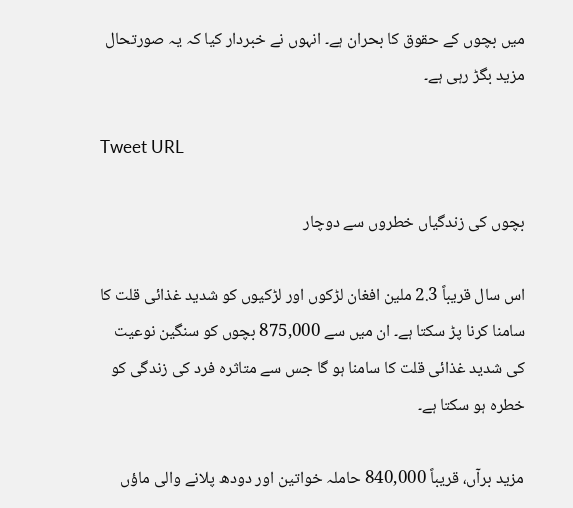میں بچوں کے حقوق کا بحران ہے۔ انہوں نے خبردار کیا کہ یہ صورتحال مزید بگڑ رہی ہے۔

Tweet URL

بچوں کی زندگیاں خطروں سے دوچار

اس سال قریباً 2.3 ملین افغان لڑکوں اور لڑکیوں کو شدید غذائی قلت کا سامنا کرنا پڑ سکتا ہے۔ ان میں سے 875,000 بچوں کو سنگین نوعیت کی شدید غذائی قلت کا سامنا ہو گا جس سے متاثرہ فرد کی زندگی کو خطرہ ہو سکتا ہے۔

مزید برآں، قریباً 840,000 حاملہ خواتین اور دودھ پلانے والی ماؤں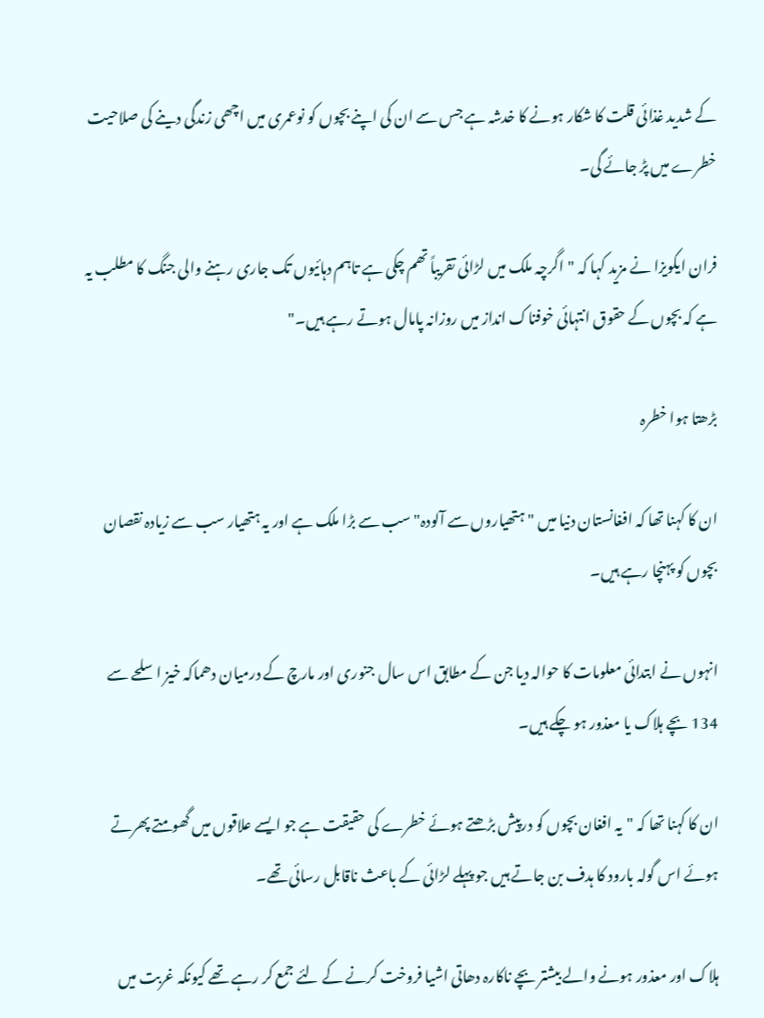کے شدید غذائی قلت کا شکار ہونے کا خدشہ ہے جس سے ان کی اپنے بچوں کو نوعمری میں اچھی زندگی دینے کی صلاحیت خطرے میں پڑ جائے گی۔

فران ایکویزا نے مزید کہا کہ "اگرچہ ملک میں لڑائی تقریباً تھم چکی ہے تاہم دہائیوں تک جاری رہنے والی جنگ کا مطلب یہ ہے کہ بچوں کے حقوق انتہائی خوفناک انداز میں روزانہ پامال ہوتے رہے ہیں۔"

بڑھتا ہوا خطرہ

ان کا کہنا تھا کہ افغانستان دنیا میں "ہتھیاروں سے آلودہ" سب سے بڑا ملک ہے اور یہ ہتھیار سب سے زیادہ نقصان بچوں کو پہنچا رہے ہیں۔

انہوں نے ابتدائی معلومات کا حوالہ دیا جن کے مطابق اس سال جنوری اور مارچ کے درمیان دھماکہ خیز اسلحے سے 134 بچے ہلاک یا معذور ہو چکے ہیں۔

ان کا کہنا تھا کہ "یہ افغان بچوں کو درپیش بڑھتے ہوئے خطرے کی حقیقت ہے جو ایسے علاقوں میں گھومتے پھرتے ہوئے اس گولہ بارود کا ہدف بن جاتے ہیں جو پہلے لڑائی کے باعث ناقابل رسائی تھے۔

ہلاک اور معذور ہونے والے بیشتر بچے ناکارہ دھاتی اشیا فروخت کرنے کے لئے جمع کر رہے تھے کیونکہ غربت میں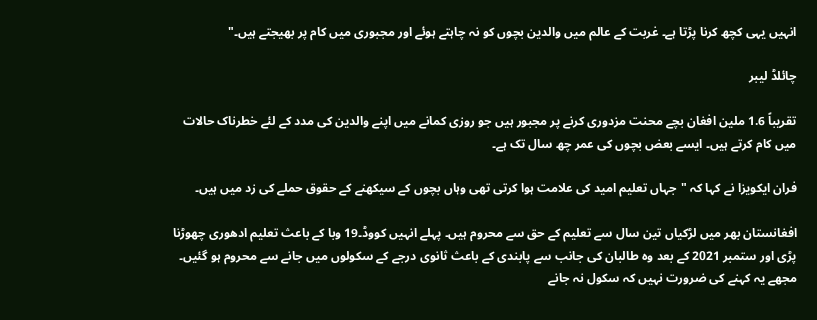انہیں یہی کچھ کرنا پڑتا ہے۔ غربت کے عالم میں والدین بچوں کو نہ چاہتے ہوئے اور مجبوری میں کام پر بھیجتے ہیں۔"

چائلڈ لیبر

تقریباً 1.6 ملین افغان بچے محنت مزدوری کرنے پر مجبور ہیں جو روزی کمانے میں اپنے والدین کی مدد کے لئے خطرناک حالات میں کام کرتے ہیں۔ ایسے بعض بچوں کی عمر چھ سال تک ہے۔

فران ایکویزا نے کہا کہ "جہاں تعلیم امید کی علامت ہوا کرتی تھی وہاں بچوں کے سیکھنے کے حقوق حملے کی زد میں ہیں۔

افغانستان بھر میں لڑکیاں تین سال سے تعلیم کے حق سے محروم ہیں۔ پہلے انہیں کووڈ۔19 وبا کے باعث تعلیم ادھوری چھوڑنا پڑی اور ستمبر 2021 کے بعد وہ طالبان کی جانب سے پابندی کے باعث ثانوی درجے کے سکولوں میں جانے سے محروم ہو گئیں۔ مجھے یہ کہنے کی ضرورت نہیں کہ سکول نہ جانے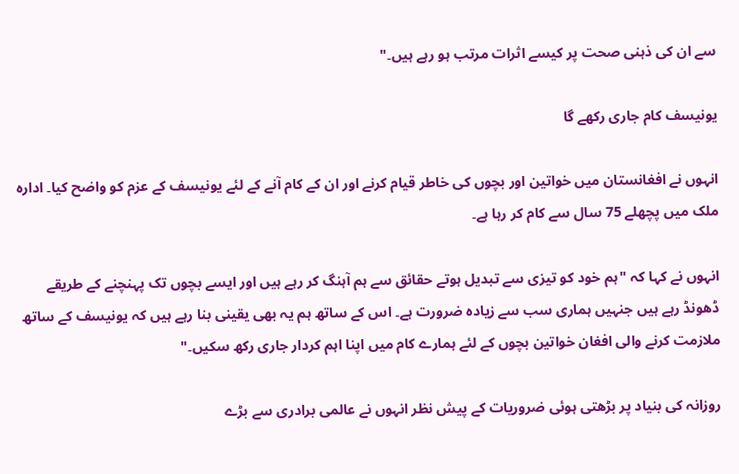سے ان کی ذہنی صحت پر کیسے اثرات مرتب ہو رہے ہیں۔"

یونیسف کام جاری رکھے گا

انہوں نے افغانستان میں خواتین اور بچوں کی خاطر قیام کرنے اور ان کے کام آنے کے لئے یونیسف کے عزم کو واضح کیا۔ ادارہ ملک میں پچھلے 75 سال سے کام کر رہا ہے۔

انہوں نے کہا کہ "ہم خود کو تیزی سے تبدیل ہوتے حقائق سے ہم آہنگ کر رہے ہیں اور ایسے بچوں تک پہنچنے کے طریقے ڈھونڈ رہے ہیں جنہیں ہماری سب سے زیادہ ضرورت ہے۔ اس کے ساتھ ہم یہ بھی یقینی بنا رہے ہیں کہ یونیسف کے ساتھ ملازمت کرنے والی افغان خواتین بچوں کے لئے ہمارے کام میں اپنا اہم کردار جاری رکھ سکیں۔"

روزانہ کی بنیاد پر بڑھتی ہوئی ضروریات کے پیش نظر انہوں نے عالمی برادری سے بڑے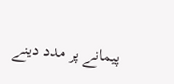پیمانے پر مدد دینے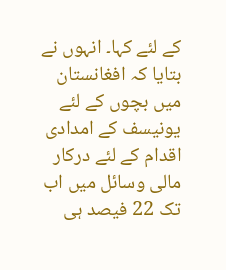کے لئے کہا۔ انہوں نے بتایا کہ افغانستان میں بچوں کے لئے یونیسف کے امدادی اقدام کے لئے درکار مالی وسائل میں اب تک 22 فیصد ہی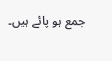جمع ہو پائے ہیں۔